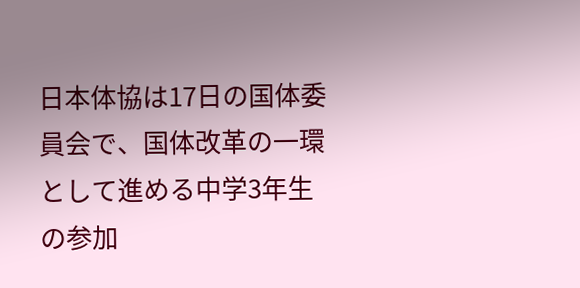日本体協は17日の国体委員会で、国体改革の一環として進める中学3年生の参加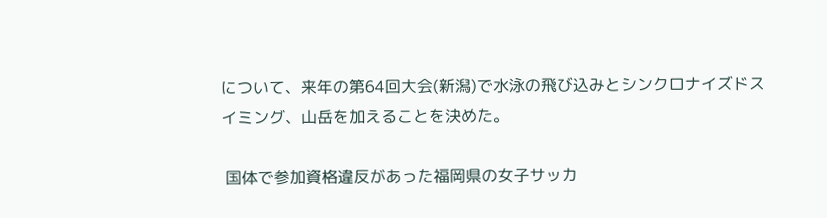について、来年の第64回大会(新潟)で水泳の飛び込みとシンクロナイズドスイミング、山岳を加えることを決めた。

 国体で参加資格違反があった福岡県の女子サッカ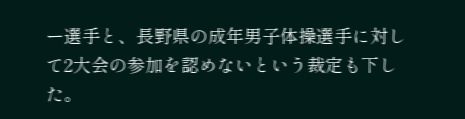ー選手と、長野県の成年男子体操選手に対して2大会の参加を認めないという裁定も下した。